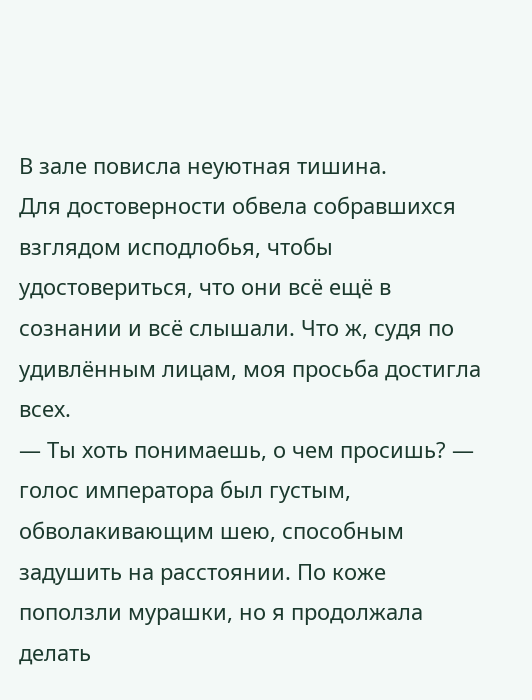В зале повисла неуютная тишина.
Для достоверности обвела собравшихся взглядом исподлобья, чтобы удостовериться, что они всё ещё в сознании и всё слышали. Что ж, судя по удивлённым лицам, моя просьба достигла всех.
— Ты хоть понимаешь, о чем просишь? — голос императора был густым, обволакивающим шею, способным задушить на расстоянии. По коже поползли мурашки, но я продолжала делать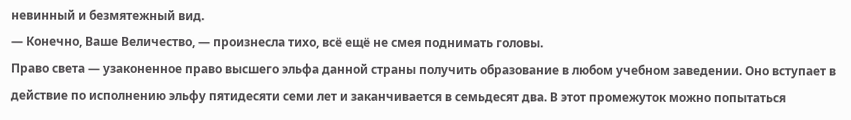невинный и безмятежный вид.
— Конечно, Ваше Величество, — произнесла тихо, всё ещё не смея поднимать головы.
Право света — узаконенное право высшего эльфа данной страны получить образование в любом учебном заведении. Оно вступает в действие по исполнению эльфу пятидесяти семи лет и заканчивается в семьдесят два. В этот промежуток можно попытаться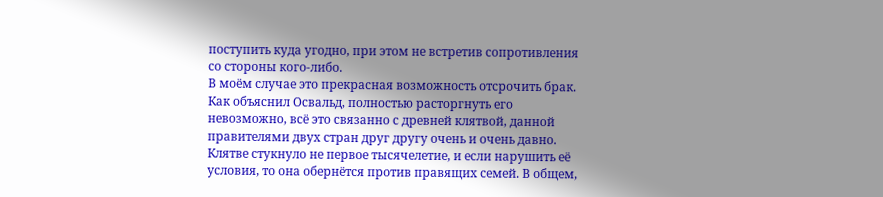поступить куда угодно, при этом не встретив сопротивления со стороны кого-либо.
В моём случае это прекрасная возможность отсрочить брак. Как объяснил Освальд, полностью расторгнуть его невозможно, всё это связанно с древней клятвой, данной правителями двух стран друг другу очень и очень давно.
Клятве стукнуло не первое тысячелетие, и если нарушить её условия, то она обернётся против правящих семей. В общем,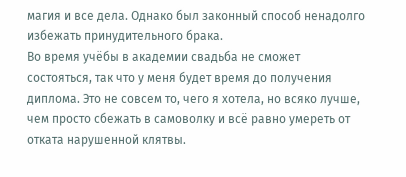магия и все дела. Однако был законный способ ненадолго избежать принудительного брака.
Во время учёбы в академии свадьба не сможет состояться, так что у меня будет время до получения диплома. Это не совсем то, чего я хотела, но всяко лучше, чем просто сбежать в самоволку и всё равно умереть от отката нарушенной клятвы.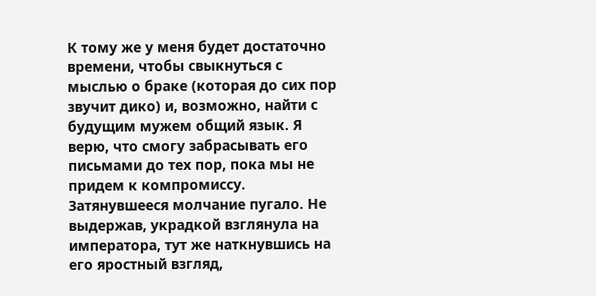К тому же у меня будет достаточно времени, чтобы свыкнуться с мыслью о браке (которая до сих пор звучит дико) и, возможно, найти с будущим мужем общий язык. Я верю, что смогу забрасывать его письмами до тех пор, пока мы не придем к компромиссу.
Затянувшееся молчание пугало. Не выдержав, украдкой взглянула на императора, тут же наткнувшись на его яростный взгляд,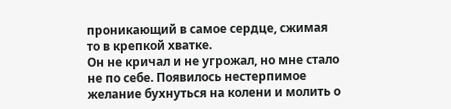проникающий в самое сердце, сжимая то в крепкой хватке.
Он не кричал и не угрожал, но мне стало не по себе. Появилось нестерпимое желание бухнуться на колени и молить о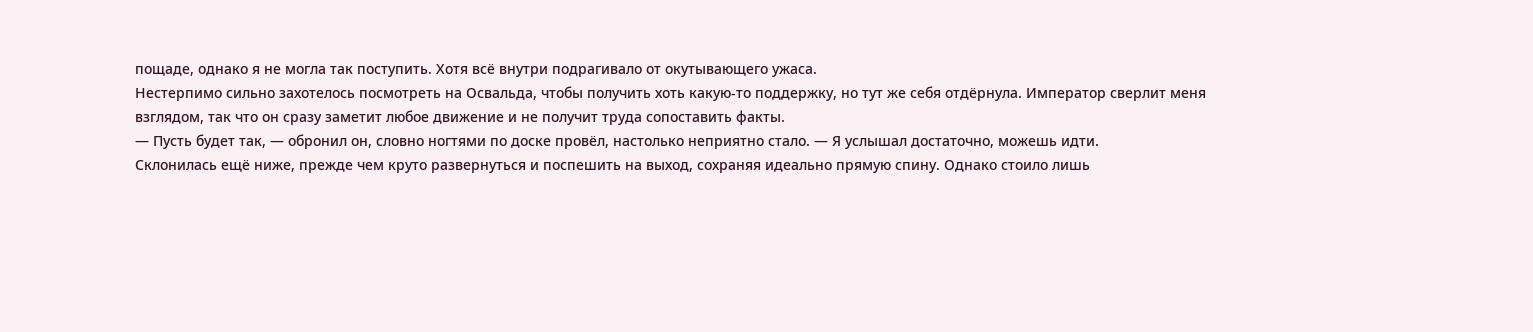пощаде, однако я не могла так поступить. Хотя всё внутри подрагивало от окутывающего ужаса.
Нестерпимо сильно захотелось посмотреть на Освальда, чтобы получить хоть какую-то поддержку, но тут же себя отдёрнула. Император сверлит меня взглядом, так что он сразу заметит любое движение и не получит труда сопоставить факты.
— Пусть будет так, — обронил он, словно ногтями по доске провёл, настолько неприятно стало. — Я услышал достаточно, можешь идти.
Склонилась ещё ниже, прежде чем круто развернуться и поспешить на выход, сохраняя идеально прямую спину. Однако стоило лишь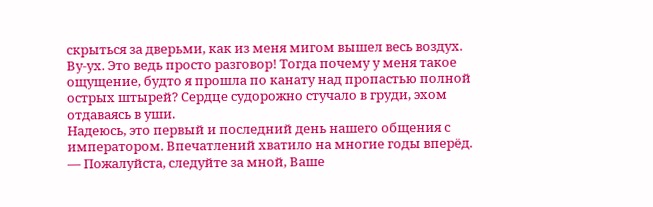скрыться за дверьми, как из меня мигом вышел весь воздух.
Ву-ух. Это ведь просто разговор! Тогда почему у меня такое ощущение, будто я прошла по канату над пропастью полной острых штырей? Сердце судорожно стучало в груди, эхом отдаваясь в уши.
Надеюсь, это первый и последний день нашего общения с императором. Впечатлений хватило на многие годы вперёд.
— Пожалуйста, следуйте за мной, Ваше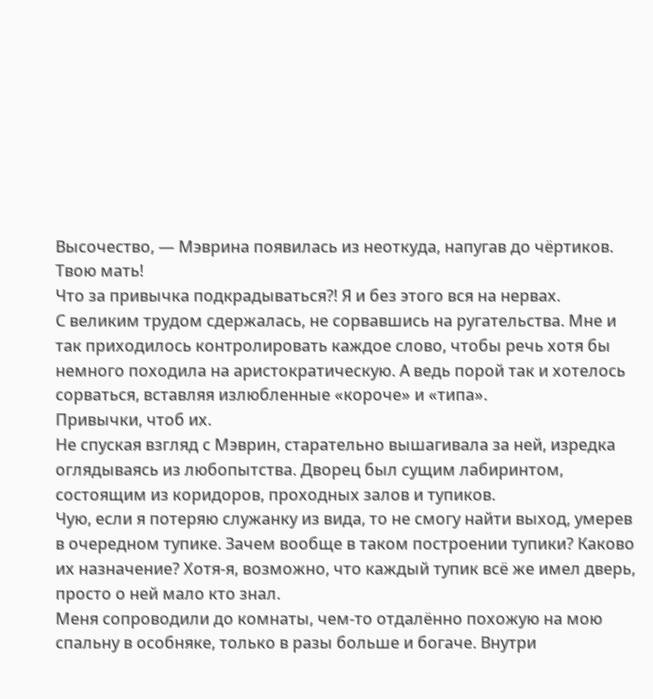Высочество, — Мэврина появилась из неоткуда, напугав до чёртиков.
Твою мать!
Что за привычка подкрадываться?! Я и без этого вся на нервах.
С великим трудом сдержалась, не сорвавшись на ругательства. Мне и так приходилось контролировать каждое слово, чтобы речь хотя бы немного походила на аристократическую. А ведь порой так и хотелось сорваться, вставляя излюбленные «короче» и «типа».
Привычки, чтоб их.
Не спуская взгляд с Мэврин, старательно вышагивала за ней, изредка оглядываясь из любопытства. Дворец был сущим лабиринтом, состоящим из коридоров, проходных залов и тупиков.
Чую, если я потеряю служанку из вида, то не смогу найти выход, умерев в очередном тупике. Зачем вообще в таком построении тупики? Каково их назначение? Хотя-я, возможно, что каждый тупик всё же имел дверь, просто о ней мало кто знал.
Меня сопроводили до комнаты, чем-то отдалённо похожую на мою спальну в особняке, только в разы больше и богаче. Внутри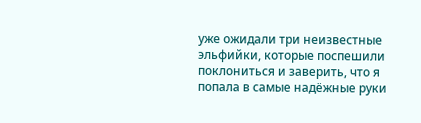уже ожидали три неизвестные эльфийки, которые поспешили поклониться и заверить, что я попала в самые надёжные руки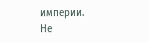империи.
Не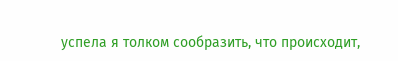успела я толком сообразить, что происходит,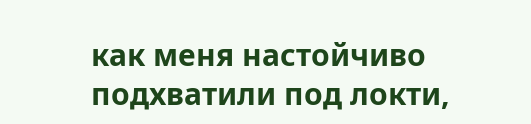как меня настойчиво подхватили под локти,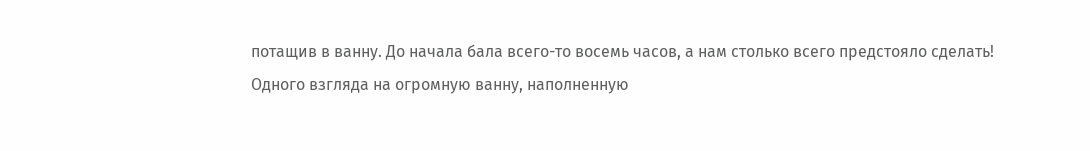потащив в ванну. До начала бала всего-то восемь часов, а нам столько всего предстояло сделать!
Одного взгляда на огромную ванну, наполненную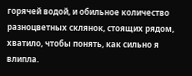горячей водой, и обильное количество разноцветных склянок, стоящих рядом, хватило, чтобы понять, как сильно я влипла.